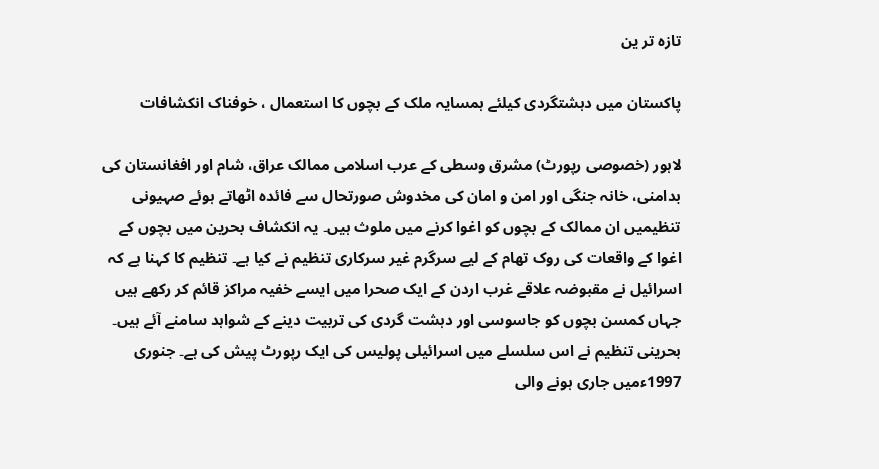تازہ تر ین

پاکستان میں دہشتگردی کیلئے ہمسایہ ملک کے بچوں کا استعمال ، خوفناک انکشافات

لاہور (خصوصی رپورٹ) مشرق وسطی کے عرب اسلامی ممالک عراق، شام اور افغانستان کی بدامنی، خانہ جنگی اور امن و امان کی مخدوش صورتحال سے فائدہ اٹھاتے ہوئے صہیونی تنظیمیں ان ممالک کے بچوں کو اغوا کرنے میں ملوث ہیں۔ یہ انکشاف بحرین میں بچوں کے اغوا کے واقعات کی روک تھام کے لیے سرگرم غیر سرکاری تنظیم نے کیا ہے۔ تنظیم کا کہنا ہے کہ اسرائیل نے مقبوضہ علاقے غرب اردن کے ایک صحرا میں ایسے خفیہ مراکز قائم کر رکھے ہیں جہاں کمسن بچوں کو جاسوسی اور دہشت گردی کی تربیت دینے کے شواہد سامنے آئے ہیں۔ بحرینی تنظیم نے اس سلسلے میں اسرائیلی پولیس کی ایک رپورٹ پیش کی ہے۔ جنوری 1997ءمیں جاری ہونے والی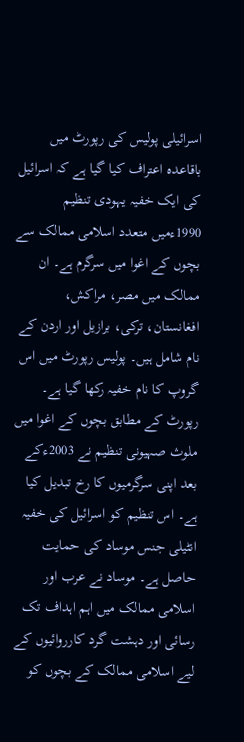اسرائیلی پولیس کی رپورٹ میں باقاعدہ اعتراف کیا گیا ہے کہ اسرائیل کی ایک خفیہ یہودی تنظیم 1990ءمیں متعدد اسلامی ممالک سے بچوں کے اغوا میں سرگرم ہے۔ ان ممالک میں مصر، مراکش، افغانستان، ترکی، برازیل اور اردن کے نام شامل ہیں۔ پولیس رپورٹ میں اس گروپ کا نام خفیہ رکھا گیا ہے۔ رپورٹ کے مطابق بچوں کے اغوا میں ملوث صہیونی تنظیم نے 2003ءکے بعد اپنی سرگرمیوں کا رخ تبدیل کیا ہے۔ اس تنظیم کو اسرائیل کی خفیہ انٹیلی جنس موساد کی حمایت حاصل ہے۔ موساد نے عرب اور اسلامی ممالک میں اہم اہداف تک رسائی اور دہشت گرد کارروائیوں کے لیے اسلامی ممالک کے بچوں کو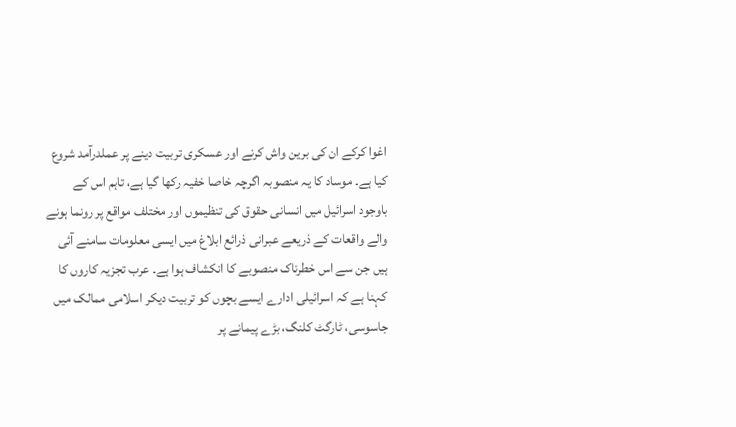اغوا کرکے ان کی برین واش کرنے اور عسکری تربیت دینے پر عملدرآمد شروع کیا ہے۔ موساد کا یہ منصوبہ اگرچہ خاصا خفیہ رکھا گیا ہے، تاہم اس کے باوجود اسرائیل میں انسانی حقوق کی تنظیموں اور مختلف مواقع پر رونما ہونے والے واقعات کے ذریعے عبرانی ذرائع ابلاغ میں ایسی معلومات سامنے آئی ہیں جن سے اس خطرناک منصوبے کا انکشاف ہوا ہے۔ عرب تجزیہ کاروں کا کہنا ہے کہ اسرائیلی ادارے ایسے بچوں کو تربیت دیکر اسلامی ممالک میں جاسوسی، ٹارگٹ کلنگ، بڑے پیمانے پر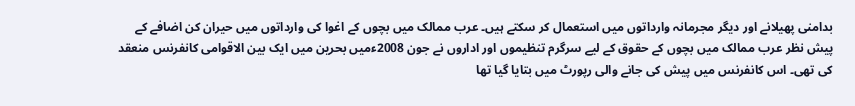بدامنی پھیلانے اور دیگر مجرمانہ وارداتوں میں استعمال کر سکتے ہیں۔ عرب ممالک میں بچوں کے اغوا کی وارداتوں میں حیران کن اضافے کے پیش نظر عرب ممالک میں بچوں کے حقوق کے لیے سرگرم تنظیموں اور اداروں نے جون 2008ءمیں بحرین میں ایک بین الاقوامی کانفرنس منعقد کی تھی۔ اس کانفرنس میں پیش کی جانے والی رپورٹ میں بتایا گیا تھا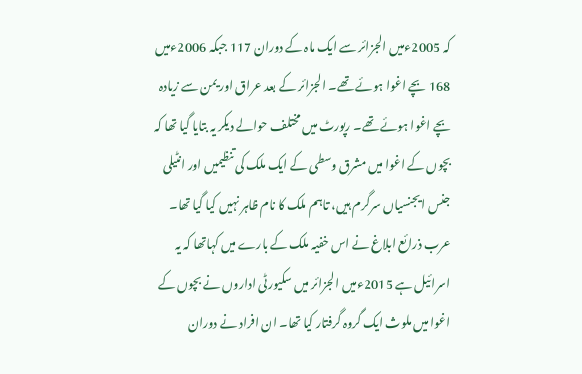کہ 2005ءمیں الجزائر سے ایک ماہ کے دوران 117 جبکہ 2006ءمیں 168 بچے اغوا ہوئے تھے۔ الجزائر کے بعد عراق اور یمن سے زیادہ بچے اغوا ہوئے تھے۔ رپورٹ میں مختلف حوالے دیکر یہ بتایا گیا تھا کہ بچوں کے اغوا میں مشرق وسطی کے ایک ملک کی تنظیمیں اور انٹیلی جنس ایجنسیاں سرگرم ہیں، تاہم ملک کا نام ظاہر نہیں کیا گیا تھا۔ عرب ذرائع ابلاغ نے اس خفیہ ملک کے بارے میں کہاتھا کہ یہ اسرائیل ہے 2015ءمیں الجزائر میں سکیورٹی اداروں نے بچوں کے اغوا میں ملوث ایک گروہ گرفتار کیا تھا۔ ان افراد نے دوران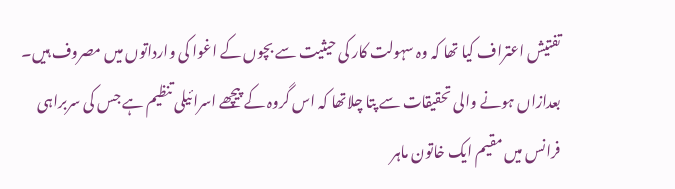تفتیش اعتراف کیا تھا کہ وہ سہولت کار کی حیثیت سے بچوں کے اغوا کی وارداتوں میں مصروف ہیں۔ بعدازاں ہونے والی تحقیقات سے پتا چلاتھا کہ اس گروہ کے پیچھے اسرائیلی تنظیم ہے جس کی سربراہی فرانس میں مقیم ایک خاتون ماہر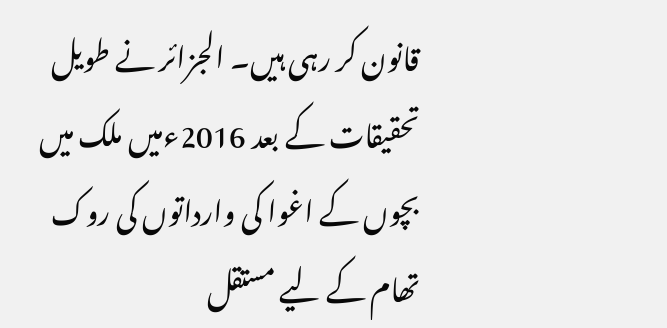قانون کر رہی ہیں۔ الجزائر نے طویل تحقیقات کے بعد 2016ءمیں ملک میں بچوں کے اغوا کی وارداتوں کی روک تھام کے لیے مستقل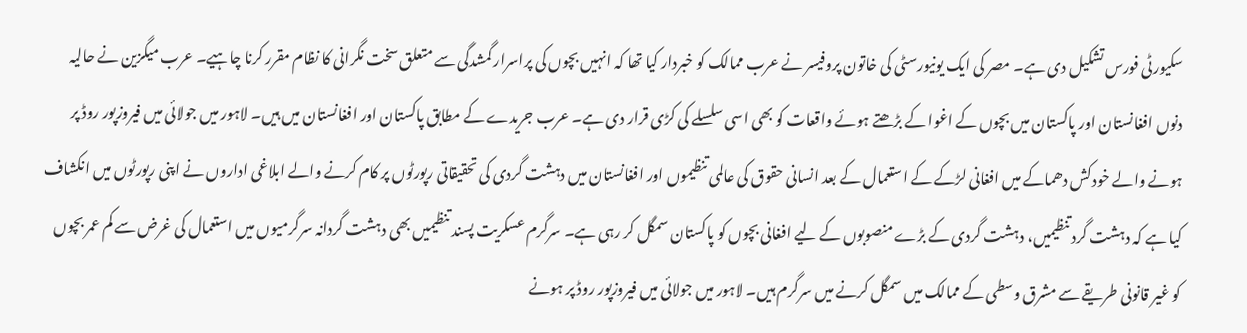سکیورٹی فورس تشکیل دی ہے۔ مصر کی ایک یونیورسٹی کی خاتون پروفیسر نے عرب ممالک کو خبردار کیا تھا کہ انہیں بچوں کی پراسرار گمشدگی سے متعلق سخت نگرانی کا نظام مقرر کرنا چاہیے۔ عرب میگزین نے حالیہ دنوں افغانستان اور پاکستان میں بچوں کے اغوا کے بڑھتے ہوئے واقعات کو بھی اسی سلسلے کی کڑی قرار دی ہے۔ عرب جریدے کے مطابق پاکستان اور افغانستان میں ہیں۔ لاہور میں جولائی میں فیروزپور روڈ پر ہونے والے خودکش دھماکے میں افغانی لڑکے کے استعمال کے بعد انسانی حقوق کی عالمی تنظیموں اور افغانستان میں دہشت گردی کی تحقیقاتی رپورٹوں پر کام کرنے والے ابلاغی اداروں نے اپنی رپورٹوں میں انکشاف کیا ہے کہ دہشت گرد تنظیمیں، دہشت گردی کے بڑے منصوبوں کے لیے افغانی بچوں کو پاکستان سمگل کر رہی ہے۔ سرگرم عسکریت پسند تنظیمیں بھی دہشت گردانہ سرگرمیوں میں استعمال کی غرض سے کم عمر بچوں کو غیر قانونی طریقے سے مشرق وسطی کے ممالک میں سمگل کرنے میں سرگرم ہیں۔ لاہور میں جولائی میں فیروزپور روڈ پر ہونے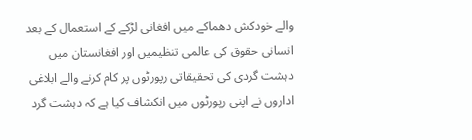والے خودکش دھماکے میں افغانی لڑکے کے استعمال کے بعد انسانی حقوق کی عالمی تنظیمیں اور افغانستان میں دہشت گردی کی تحقیقاتی رپورٹوں پر کام کرنے والے ابلاغی اداروں نے اپنی رپورٹوں میں انکشاف کیا ہے کہ دہشت گرد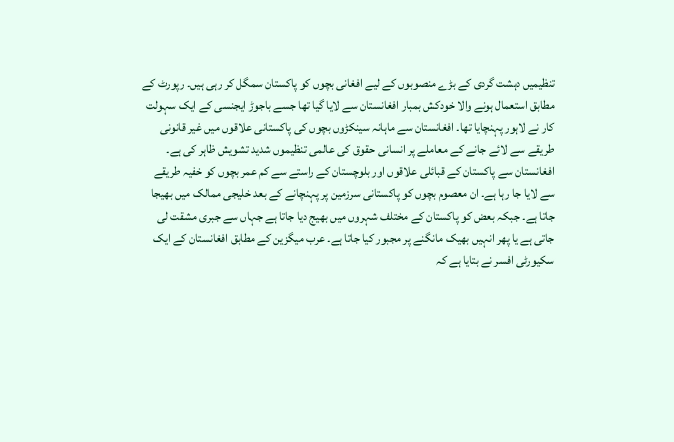تنظیمیں دہشت گردی کے بڑے منصوبوں کے لیے افغانی بچوں کو پاکستان سمگل کر رہی ہیں۔ رپورٹ کے مطابق استعمال ہونے والا خودکش بمبار افغانستان سے لایا گیا تھا جسے باجوڑ ایجنسی کے ایک سہولت کار نے لاہور پہنچایا تھا۔ افغانستان سے ماہانہ سینکڑوں بچوں کی پاکستانی علاقوں میں غیر قانونی طریقے سے لائے جانے کے معاملے پر انسانی حقوق کی عالمی تنظیموں شدید تشویش ظاہر کی ہے۔ افغانستان سے پاکستان کے قبائلی علاقوں اور بلوچستان کے راستے سے کم عمر بچوں کو خفیہ طریقے سے لایا جا رہا ہے۔ ان معصوم بچوں کو پاکستانی سرزمین پر پہنچانے کے بعد خلیجی ممالک میں بھیجا جاتا ہے۔ جبکہ بعض کو پاکستان کے مختلف شہروں میں بھیج دیا جاتا ہے جہاں سے جبری مشقت لی جاتی ہے یا پھر انہیں بھیک مانگنے پر مجبور کیا جاتا ہے۔ عرب میگزین کے مطابق افغانستان کے ایک سکیورٹی افسر نے بتایا ہے کہ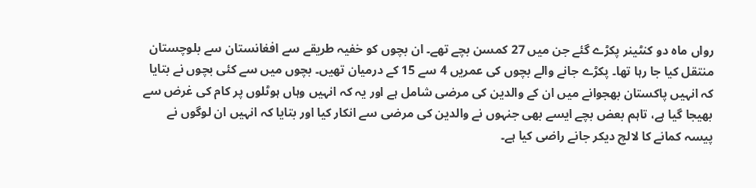رواں ماہ دو کنٹینر پکڑے گئے جن میں 27 کمسن بچے تھے۔ ان بچوں کو خفیہ طریقے سے افغانستان سے بلوچستان منتقل کیا جا رہا تھا۔ پکڑے جانے والے بچوں کی عمریں 4 سے 15 کے درمیان تھیں۔ بچوں میں سے کئی بچوں نے بتایا کہ انہیں پاکستان بھجوانے میں ان کے والدین کی مرضی شامل ہے اور یہ کہ انہیں وہاں ہوٹلوں پر کام کی غرض سے بھیجا گیا ہے، تاہم بعض بچے ایسے بھی جنہوں نے والدین کی مرضی سے انکار کیا اور بتایا کہ انہیں ان لوگوں نے پیسہ کمانے کا لالچ دیکر جانے راضی کیا ہے۔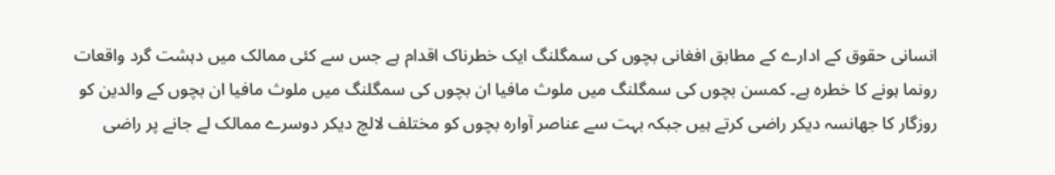انسانی حقوق کے ادارے کے مطابق افغانی بچوں کی سمگلنگ ایک خطرناک اقدام ہے جس سے کئی ممالک میں دہشت گرد واقعات رونما ہونے کا خطرہ ہے۔ کمسن بچوں کی سمگلنگ میں ملوث مافیا ان بچوں کی سمگلنگ میں ملوث مافیا ان بچوں کے والدین کو روزگار کا جھانسہ دیکر راضی کرتے ہیں جبکہ بہت سے عناصر آوارہ بچوں کو مختلف لالچ دیکر دوسرے ممالک لے جانے پر راضی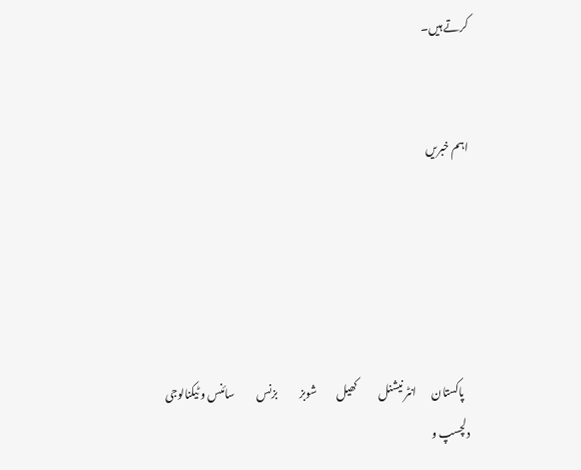کرتے ہیں۔


اہم خبریں





   پاکستان       انٹر نیشنل          کھیل         شوبز          بزنس          سائنس و ٹیکنالوجی         دلچسپ و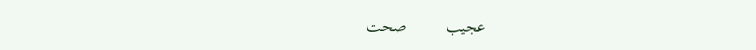عجیب         صحت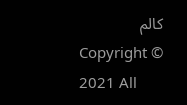کالم
Copyright © 2021 All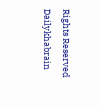Rights Reserved Dailykhabrain